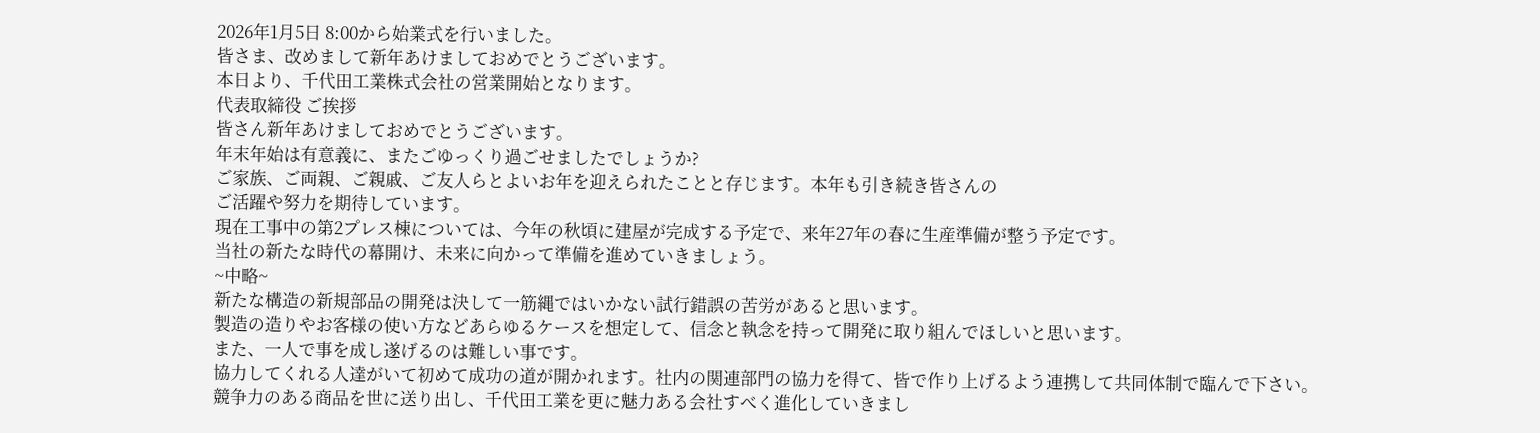2026年1月5日 8:00から始業式を行いました。
皆さま、改めまして新年あけましておめでとうございます。
本日より、千代田工業株式会社の営業開始となります。
代表取締役 ご挨拶
皆さん新年あけましておめでとうございます。
年末年始は有意義に、またごゆっくり過ごせましたでしょうか?
ご家族、ご両親、ご親戚、ご友人らとよいお年を迎えられたことと存じます。本年も引き続き皆さんの
ご活躍や努力を期待しています。
現在工事中の第2プレス棟については、今年の秋頃に建屋が完成する予定で、来年27年の春に生産準備が整う予定です。
当社の新たな時代の幕開け、未来に向かって準備を進めていきましょう。
~中略~
新たな構造の新規部品の開発は決して一筋縄ではいかない試行錯誤の苦労があると思います。
製造の造りやお客様の使い方などあらゆるケースを想定して、信念と執念を持って開発に取り組んでほしいと思います。
また、一人で事を成し遂げるのは難しい事です。
協力してくれる人達がいて初めて成功の道が開かれます。社内の関連部門の協力を得て、皆で作り上げるよう連携して共同体制で臨んで下さい。
競争力のある商品を世に送り出し、千代田工業を更に魅力ある会社すべく進化していきまし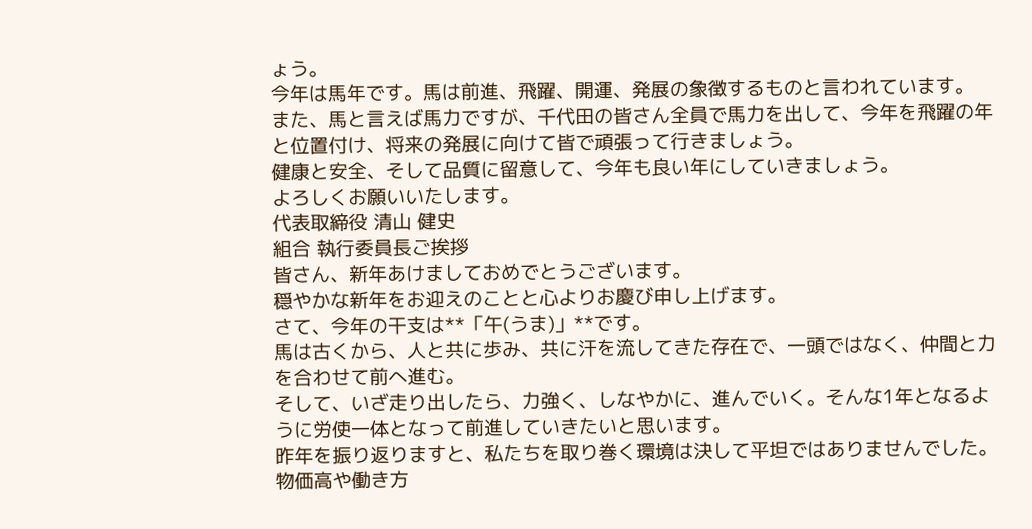ょう。
今年は馬年です。馬は前進、飛躍、開運、発展の象徴するものと言われています。
また、馬と言えば馬力ですが、千代田の皆さん全員で馬力を出して、今年を飛躍の年と位置付け、将来の発展に向けて皆で頑張って行きましょう。
健康と安全、そして品質に留意して、今年も良い年にしていきましょう。
よろしくお願いいたします。
代表取締役 清山 健史
組合 執行委員長ご挨拶
皆さん、新年あけましておめでとうございます。
穏やかな新年をお迎えのことと心よりお慶び申し上げます。
さて、今年の干支は**「午(うま)」**です。
馬は古くから、人と共に歩み、共に汗を流してきた存在で、一頭ではなく、仲間と力を合わせて前へ進む。
そして、いざ走り出したら、力強く、しなやかに、進んでいく。そんな1年となるように労使一体となって前進していきたいと思います。
昨年を振り返りますと、私たちを取り巻く環境は決して平坦ではありませんでした。
物価高や働き方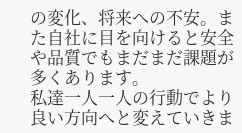の変化、将来への不安。また自社に目を向けると安全や品質でもまだまだ課題が多くあります。
私達一人一人の行動でより良い方向へと変えていきま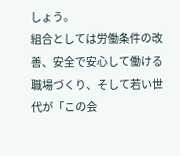しょう。
組合としては労働条件の改善、安全で安心して働ける職場づくり、そして若い世代が「この会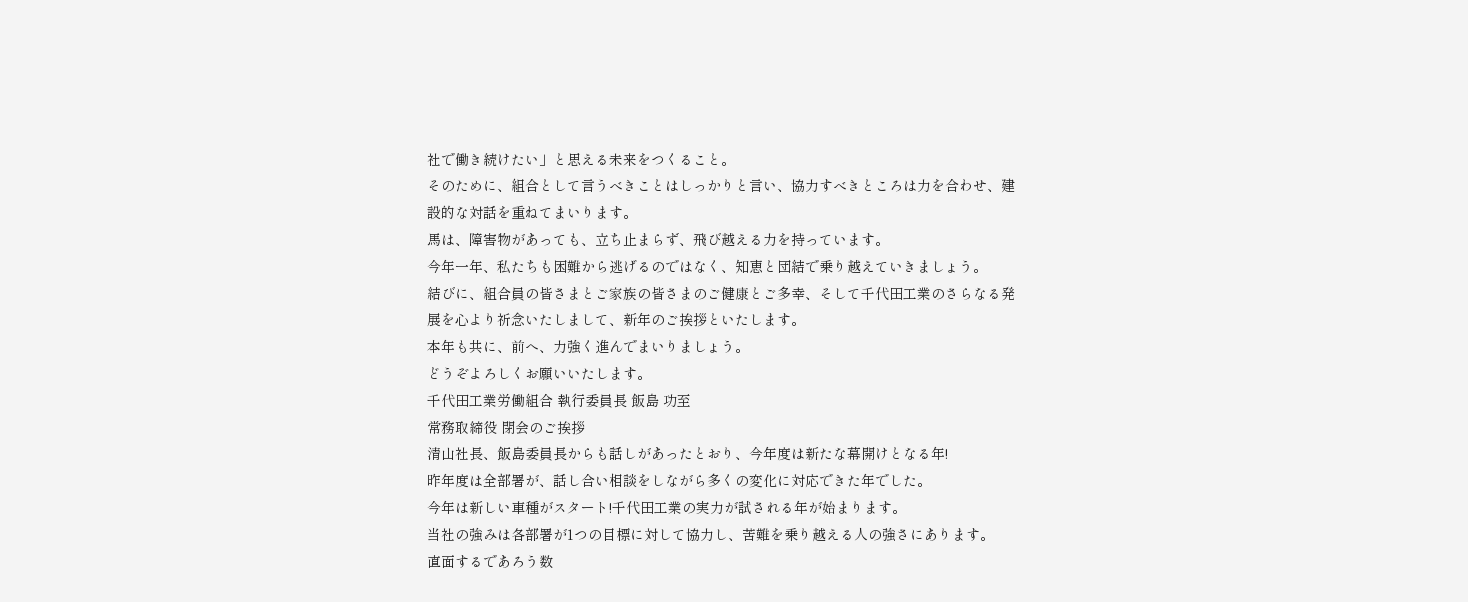社で働き続けたい」と思える未来をつくること。
そのために、組合として言うべきことはしっかりと言い、協力すべきところは力を合わせ、建設的な対話を重ねてまいります。
馬は、障害物があっても、立ち止まらず、飛び越える力を持っています。
今年一年、私たちも困難から逃げるのではなく、知恵と団結で乗り越えていきましょう。
結びに、組合員の皆さまとご家族の皆さまのご健康とご多幸、そして千代田工業のさらなる発展を心より祈念いたしまして、新年のご挨拶といたします。
本年も共に、前へ、力強く進んでまいりましょう。
どうぞよろしくお願いいたします。
千代田工業労働組合 執行委員長 飯島 功至
常務取締役 閉会のご挨拶
清山社長、飯島委員長からも話しがあったとおり、今年度は新たな幕開けとなる年!
昨年度は全部署が、話し合い相談をしながら多くの変化に対応できた年でした。
今年は新しい車種がスタート!千代田工業の実力が試される年が始まります。
当社の強みは各部署が1つの目標に対して協力し、苦難を乗り越える人の強さにあります。
直面するであろう数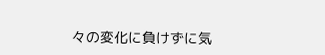々の変化に負けずに気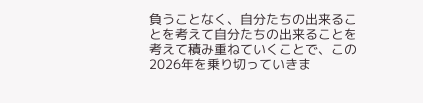負うことなく、自分たちの出来ることを考えて自分たちの出来ることを考えて積み重ねていくことで、この2026年を乗り切っていきま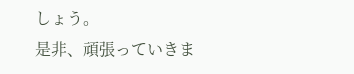しょう。
是非、頑張っていきま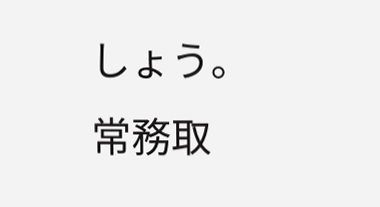しょう。
常務取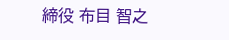締役 布目 智之